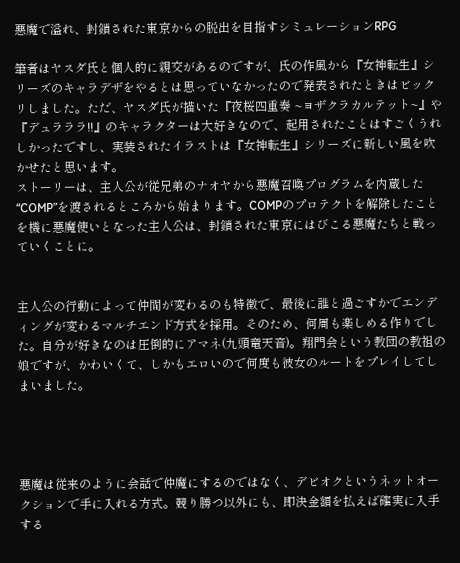悪魔で溢れ、封鎖された東京からの脱出を目指すシミュレーションRPG

筆者はヤスダ氏と個人的に親交があるのですが、氏の作風から『女神転生』シリーズのキャラデザをやるとは思っていなかったので発表されたときはビックリしました。ただ、ヤスダ氏が描いた『夜桜四重奏 ~ヨザクラカルテット~』や『デュラララ!!』のキャラクターは大好きなので、起用されたことはすごくうれしかったですし、実装されたイラストは『女神転生』シリーズに新しい風を吹かせたと思います。
ストーリーは、主人公が従兄弟のナオヤから悪魔召喚プログラムを内蔵した“COMP”を渡されるところから始まります。COMPのプロテクトを解除したことを機に悪魔使いとなった主人公は、封鎖された東京にはびこる悪魔たちと戦っていくことに。


主人公の行動によって仲間が変わるのも特徴で、最後に誰と過ごすかでエンディングが変わるマルチエンド方式を採用。そのため、何周も楽しめる作りでした。自分が好きなのは圧倒的にアマネ(九頭竜天音)。翔門会という教団の教祖の娘ですが、かわいくて、しかもエロいので何度も彼女のルートをプレイしてしまいました。




悪魔は従来のように会話で仲魔にするのではなく、デビオクというネットオークションで手に入れる方式。競り勝つ以外にも、即決金額を払えば確実に入手する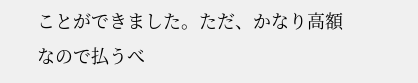ことができました。ただ、かなり高額なので払うべ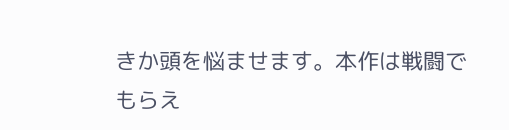きか頭を悩ませます。本作は戦闘でもらえ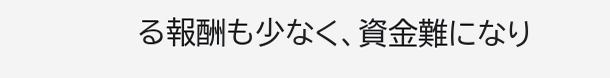る報酬も少なく、資金難になり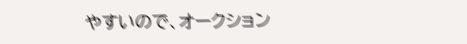やすいので、オークション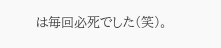は毎回必死でした(笑)。